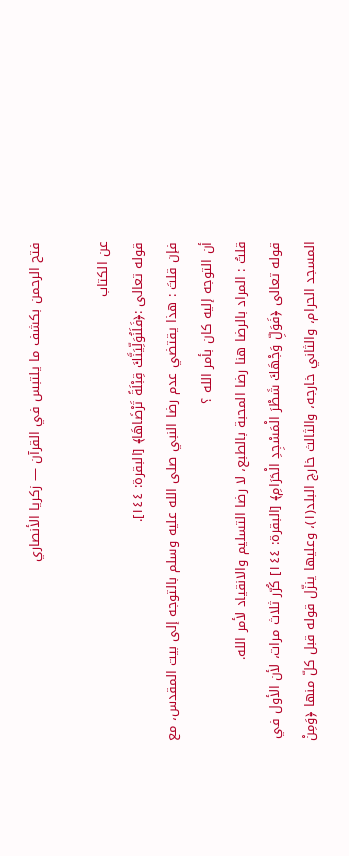فتح الرحمن بكشف ما يلتبس في القرآن — زكريا الأنصاري

عن الكتاب
قوله تعالى :﴿فَلَنُوَلِّيَنَّكَ قِبْلَةً تَرْضَاهَا﴾ [البقرة: ١٤٤].
فإن قلتَ : هذا يقتضي عدم رضا النبي صلى الله عليه وسلم بالتوجه إلى بيت المقدس، مع أن التوجه إليه كان بأمر الله ؟
قلتُ : المراد بالرضا هنا رضا المحبة بالطبع، لا رضا التسليم والانقياد لأمر الله.
قوله تعالى ﴿فَوَلِّ وَجْهَكَ شَطْرَ الْمَسْجِدِ الْحَرَامِ﴾ [البقرة: ١٤٤] كُرّر ثلاث مرات، لأن الأول في المسجد الحرام، والثاني خارجه، والثالث خارج البلد(١)، وعليها ينزّل قوله قبل كلّ منها ﴿وَمِنْ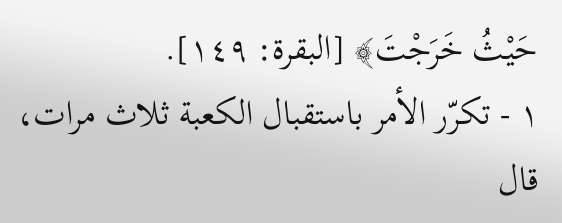حَيْثُ خَرَجْتَ﴾ [البقرة: ١٤٩].
١ - تكرّر الأمر باستقبال الكعبة ثلاث مرات، قال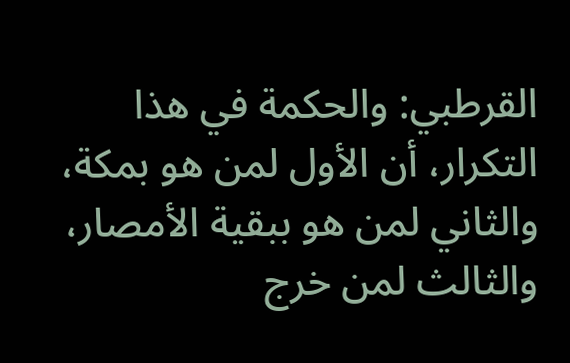القرطبي: والحكمة في هذا التكرار، أن الأول لمن هو بمكة، والثاني لمن هو ببقية الأمصار، والثالث لمن خرج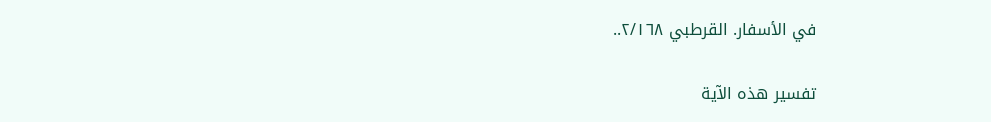في الأسفار. القرطبي ٢/١٦٨..

تفسير هذه الآية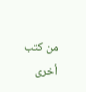من كتب أخرى